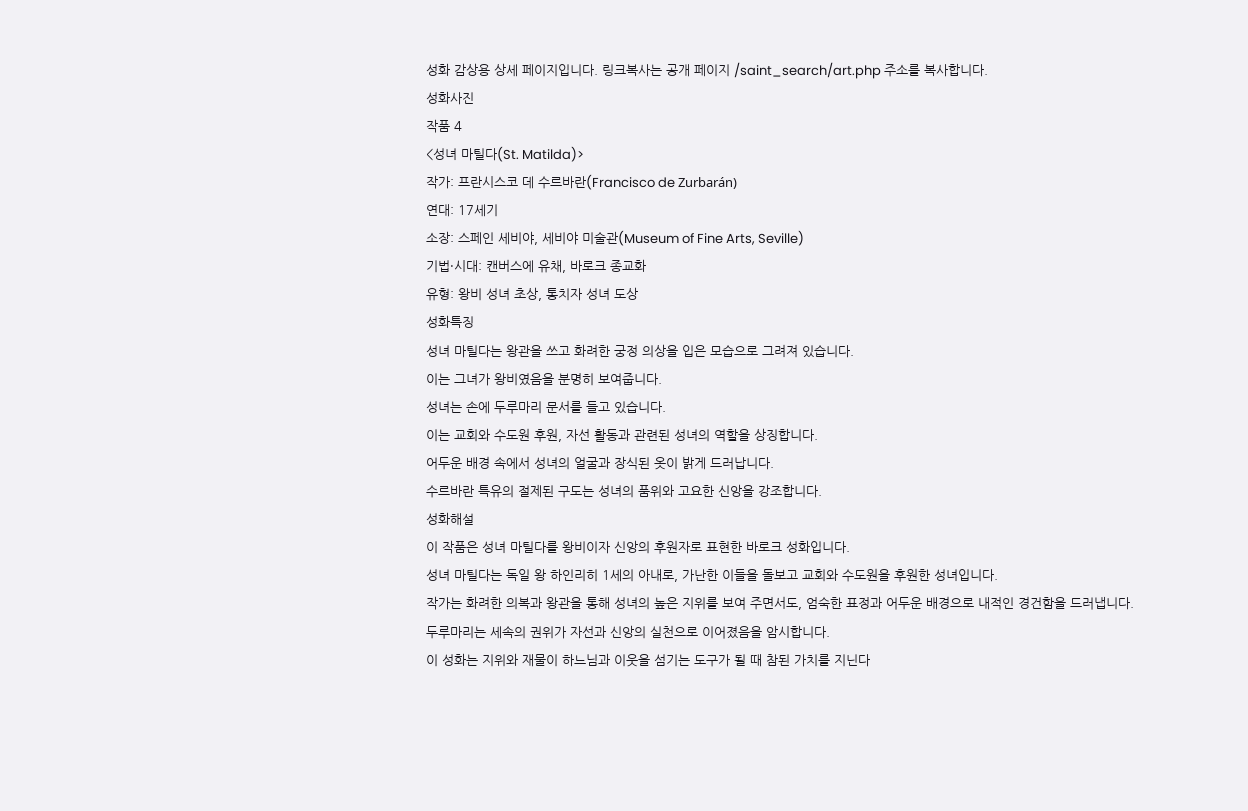성화 감상용 상세 페이지입니다. 링크복사는 공개 페이지 /saint_search/art.php 주소를 복사합니다.
성화사진
작품 4
<성녀 마틸다(St. Matilda)>
작가: 프란시스코 데 수르바란(Francisco de Zurbarán)
연대: 17세기
소장: 스페인 세비야, 세비야 미술관(Museum of Fine Arts, Seville)
기법·시대: 캔버스에 유채, 바로크 종교화
유형: 왕비 성녀 초상, 통치자 성녀 도상
성화특징
성녀 마틸다는 왕관을 쓰고 화려한 궁정 의상을 입은 모습으로 그려져 있습니다.
이는 그녀가 왕비였음을 분명히 보여줍니다.
성녀는 손에 두루마리 문서를 들고 있습니다.
이는 교회와 수도원 후원, 자선 활동과 관련된 성녀의 역할을 상징합니다.
어두운 배경 속에서 성녀의 얼굴과 장식된 옷이 밝게 드러납니다.
수르바란 특유의 절제된 구도는 성녀의 품위와 고요한 신앙을 강조합니다.
성화해설
이 작품은 성녀 마틸다를 왕비이자 신앙의 후원자로 표현한 바로크 성화입니다.
성녀 마틸다는 독일 왕 하인리히 1세의 아내로, 가난한 이들을 돌보고 교회와 수도원을 후원한 성녀입니다.
작가는 화려한 의복과 왕관을 통해 성녀의 높은 지위를 보여 주면서도, 엄숙한 표정과 어두운 배경으로 내적인 경건함을 드러냅니다.
두루마리는 세속의 권위가 자선과 신앙의 실천으로 이어졌음을 암시합니다.
이 성화는 지위와 재물이 하느님과 이웃을 섬기는 도구가 될 때 참된 가치를 지닌다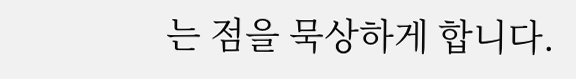는 점을 묵상하게 합니다.